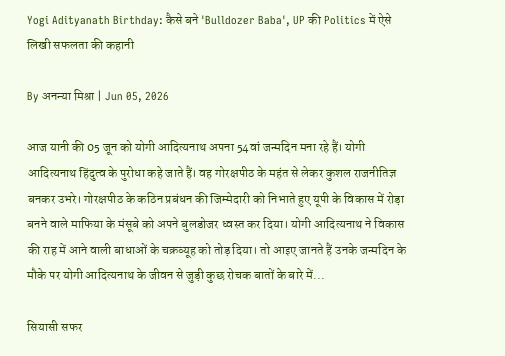Yogi Adityanath Birthday: कैसे बने 'Bulldozer Baba', UP की Politics में ऐसे लिखी सफलता की कहानी

By अनन्या मिश्रा | Jun 05, 2026

आज यानी की 05 जून को योगी आदित्यनाथ अपना 54वां जन्मदिन मना रहे हैं। योगी आदित्यनाथ हिंदुत्व के पुरोधा कहे जाते हैं। वह गोरक्षपीठ के महंत से लेकर कुशल राजन‍ीतिज्ञ बनकर उभरे। गोरक्षपीठ के कठिन प्रबंधन की जिम्मेदारी को निभाते हुए यूपी के विकास में रोड़ा बनने वाले माफिया के मंसूबे को अपने बुलडोजर ध्वस्त कर दिया। योगी आदित्यनाथ ने विकास की राह में आने वाली बाधाओं के चक्रव्यूह को तोड़ दिया। तो आइए जानते हैं उनके जन्मदिन के मौके पर योगी आदित्यनाथ के जीवन से जुड़ी कुछ रोचक बातों के बारे में...

सियासी सफर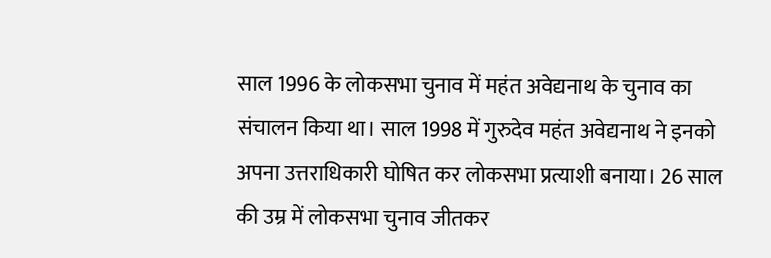साल 1996 के लोकसभा चुनाव में महंत अवेद्यनाथ के चुनाव का संचालन किया था। साल 1998 में गुरुदेव महंत अवेद्यनाथ ने इनको अपना उत्तराधिकारी घोषित कर लोकसभा प्रत्याशी बनाया। 26 साल की उम्र में लोकसभा चुनाव जीतकर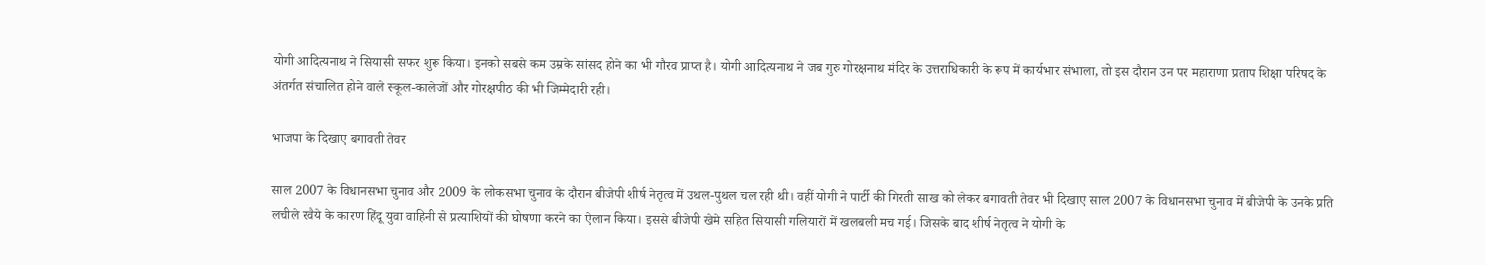योगी आदित्यनाथ ने सियासी सफर शुरू किया। इनको सबसे कम उम्रके सांसद होने का भी गौरव प्राप्त है। योगी आदित्यनाथ ने जब गुरु गोरक्षनाथ मंदिर के उत्तराधिकारी के रूप में कार्यभार संभाला, तो इस दौरान उन पर महाराणा प्रताप शिक्षा परिषद के अंतर्गत संचालित होने वाले स्कूल-कालेजों और गोरक्षपीठ की भी जिम्मेदारी रही।

भाजपा के दिखाए बगावती तेवर

साल 2007 के विधानसभा चुनाव और 2009 के लोकसभा चुनाव के दौरान बीजेपी शीर्ष नेतृत्व में उथल-पुथल चल रही थी। वहीं योगी ने पार्टी की गिरती साख को लेकर बगावती तेवर भी दिखाए साल 2007 के विधानसभा चुनाव में बीजेपी के उनके प्रति लचीले रवैये के कारण हिंदू युवा वाहिनी से प्रत्याशियों की घोषणा करने का ऐलान किया। इससे बीजेपी खेमे सहित सियासी गलियारों में खलबली मच गई। जिसके बाद शीर्ष नेतृत्व ने योगी के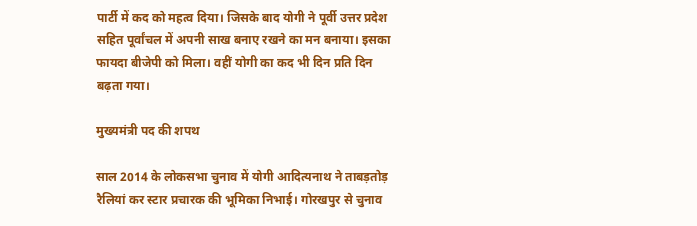पार्टी में कद को महत्व दिया। जिसके बाद योगी ने पूर्वी उत्तर प्रदेश सहित पूर्वांचल में अपनी साख बनाए रखने का मन बनाया। इसका फायदा बीजेपी को मिला। वहीं योगी का कद भी दिन प्रति दिन बढ़ता गया।

मुख्यमंत्री पद की शपथ

साल 2014 के लोकसभा चुनाव में योगी आदित्यनाथ ने ताबड़तोड़ रैलियां कर स्टार प्रचारक की भूमिका निभाई। गोरखपुर से चुनाव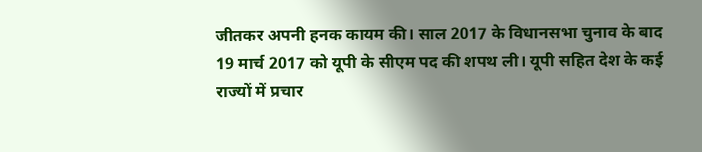जीतकर अपनी हनक कायम की। साल 2017 के विधानसभा चुनाव के बाद 19 मार्च 2017 को यूपी के सीएम पद की शपथ ली। यूपी सहित देश के कई राज्यों में प्रचार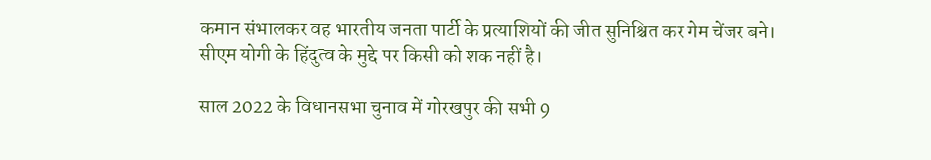कमान संभालकर वह भारतीय जनता पार्टी के प्रत्याशियों की जीत सुनिश्चित कर गेम चेंजर बने। सीएम योगी के हिंदुत्व के मुद्दे पर किसी को शक नहीं है।

साल 2022 के विधानसभा चुनाव में गोरखपुर की सभी 9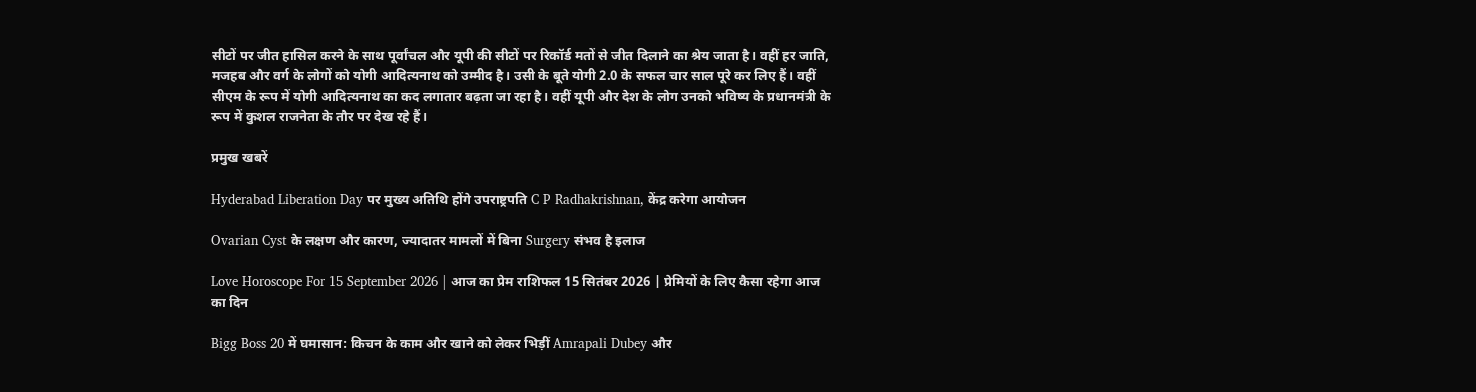सीटों पर जीत हासिल करने के साथ पूर्वांचल और यूपी की सीटों पर रिकॉर्ड मतों से जीत दिलाने का श्रेय जाता है। वहीं हर जाति, मजहब और वर्ग के लोगों को योगी आदित्यनाथ को उम्मीद है। उसी के बूते योगी 2.0 के सफल चार साल पूरे कर लिए हैं। वहीं सीएम के रूप में योगी आदित्यनाथ का कद लगातार बढ़ता जा रहा है। वहीं यूपी और देश के लोग उनको भविष्य के प्रधानमंत्री के रूप में कुशल राजनेता के तौर पर देख रहे हैं।

प्रमुख खबरें

Hyderabad Liberation Day पर मुख्य अतिथि होंगे उपराष्ट्रपति C P Radhakrishnan, केंद्र करेगा आयोजन

Ovarian Cyst के लक्षण और कारण, ज्यादातर मामलों में बिना Surgery संभव है इलाज

Love Horoscope For 15 September 2026 | आज का प्रेम राशिफल 15 सितंबर 2026 | प्रेमियों के लिए कैसा रहेगा आज का दिन

Bigg Boss 20 में घमासान: किचन के काम और खाने को लेकर भिड़ीं Amrapali Dubey और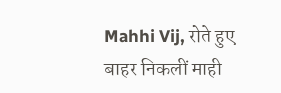Mahhi Vij, रोते हुए बाहर निकलीं माही